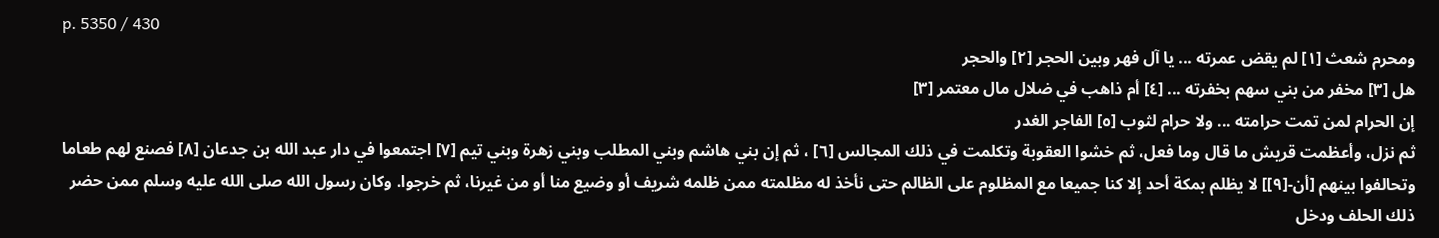p. 5350 / 430
ومحرم شعث [١] لم يقض عمرته ... يا آل فهر وبين الحجر [٢] والحجر
هل [٣] مخفر من بني سهم بخفرته ... [٤] أم ذاهب في ضلال مال معتمر [٣]
إن الحرام لمن تمت حرامته ... ولا حرام لثوب [٥] الفاجر الغدر
ثم نزل، وأعظمت قريش ما قال وما فعل، ثم خشوا العقوبة وتكلمت في ذلك المجالس [٦] ، ثم إن بني هاشم وبني المطلب وبني زهرة وبني تيم [٧] اجتمعوا في دار عبد الله بن جدعان [٨] فصنع لهم طعاما وتحالفوا بينهم [أن-[٩]] لا يظلم بمكة أحد إلا كنا جميعا مع المظلوم على الظالم حتى نأخذ له مظلمته ممن ظلمه شريف أو وضيع منا أو من غيرنا، ثم خرجوا. وكان رسول الله صلى الله عليه وسلم ممن حضر ذلك الحلف ودخل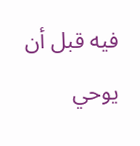فيه قبل أن يوحي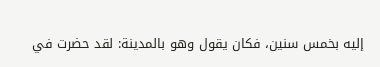إليه بخمس سنين، فكان يقول وهو بالمدينة: لقد حضرت في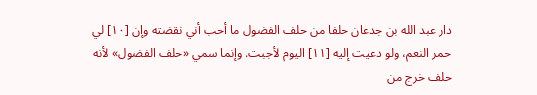دار عبد الله بن جدعان حلفا من حلف الفضول ما أحب أني نقضته وإن [١٠] لي حمر النعم، ولو دعيت إليه [١١] اليوم لأجبت. وإنما سمي «حلف الفضول» لأنه حلف خرج من